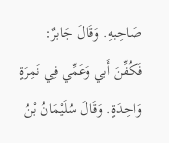صَاحِبهِ. وَقَالَ جَابرٌ: فَكُفِّنَ أَبي وَعَمِّي فِي نَمِرَةٍ وَاحِدَةٍ. وَقَالَ سُلَيْمَانُ بْنُ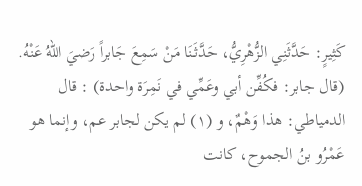كَثِيرٍ: حَدَّثَنِي الزُّهْرِيُّ، حَدَّثَنَا مَنْ سَمِعَ جَابراً رَضيَ اللهُ عَنْهُ.
(قال جابر: فكُفِّن أبي وعَمِّي في نَمِرَة واحدة) : قال الدمياطي: هذا وَهْمٌ، و (١) لم يكن لجابر عم، وإنما هو عَمْرُو بنُ الجموح، كانت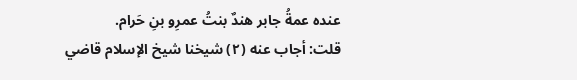عنده عمةُ جابر هندٌ بنتُ عمرِو بنِ حَرام.
قلت: أجاب عنه (٢) شيخنا شيخ الإسلام قاضي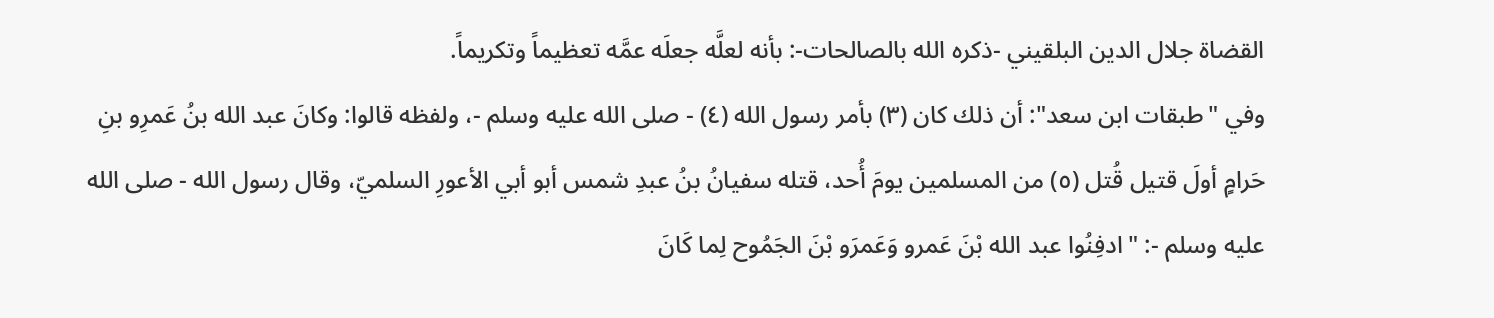القضاة جلال الدين البلقيني -ذكره الله بالصالحات-: بأنه لعلَّه جعلَه عمَّه تعظيماً وتكريماً.
وفي "طبقات ابن سعد": أن ذلك كان (٣) بأمر رسول الله (٤) - صلى الله عليه وسلم -، ولفظه قالوا: وكانَ عبد الله بنُ عَمرِو بنِ حَرامٍ أولَ قتيل قُتل (٥) من المسلمين يومَ أُحد، قتله سفيانُ بنُ عبدِ شمس أبو أبي الأعورِ السلميّ، وقال رسول الله - صلى الله عليه وسلم -: "ادفِنُوا عبد الله بْنَ عَمرو وَعَمرَو بْنَ الجَمُوح لِما كَانَ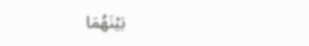بَيْنَهُمَا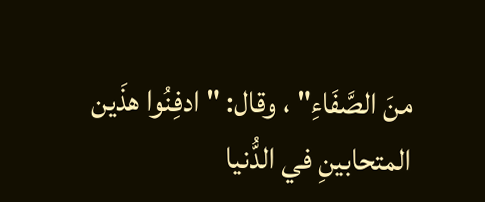منَ الصَّفَاءِ" ، وقال: "ادفِنُوا هذَين المتحابينِ في الدُّنيا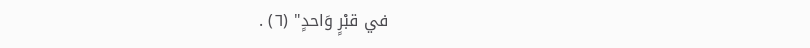في قبْرٍ وَاحدٍ" (٦) .